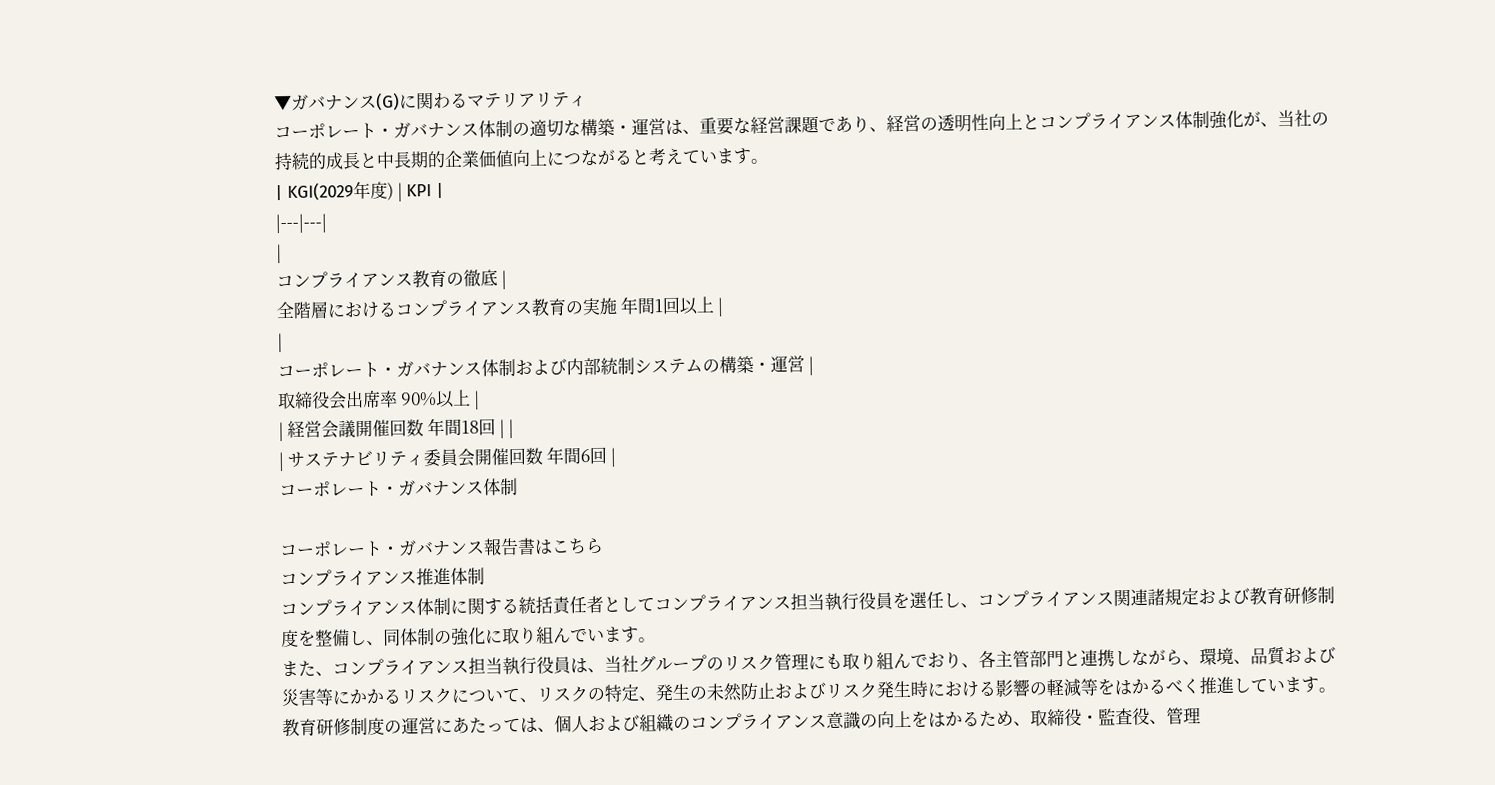▼ガバナンス(G)に関わるマテリアリティ
コーポレート・ガバナンス体制の適切な構築・運営は、重要な経営課題であり、経営の透明性向上とコンプライアンス体制強化が、当社の持続的成長と中長期的企業価値向上につながると考えています。
| KGI(2029年度) | KPI |
|---|---|
|
コンプライアンス教育の徹底 |
全階層におけるコンプライアンス教育の実施 年間1回以上 |
|
コーポレート・ガバナンス体制および内部統制システムの構築・運営 |
取締役会出席率 90%以上 |
| 経営会議開催回数 年間18回 | |
| サステナビリティ委員会開催回数 年間6回 |
コーポレート・ガバナンス体制

コーポレート・ガバナンス報告書はこちら
コンプライアンス推進体制
コンプライアンス体制に関する統括責任者としてコンプライアンス担当執行役員を選任し、コンプライアンス関連諸規定および教育研修制度を整備し、同体制の強化に取り組んでいます。
また、コンプライアンス担当執行役員は、当社グループのリスク管理にも取り組んでおり、各主管部門と連携しながら、環境、品質および災害等にかかるリスクについて、リスクの特定、発生の未然防止およびリスク発生時における影響の軽減等をはかるべく推進しています。
教育研修制度の運営にあたっては、個人および組織のコンプライアンス意識の向上をはかるため、取締役・監査役、管理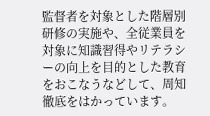監督者を対象とした階層別研修の実施や、全従業員を対象に知識習得やリテラシーの向上を目的とした教育をおこなうなどして、周知徹底をはかっています。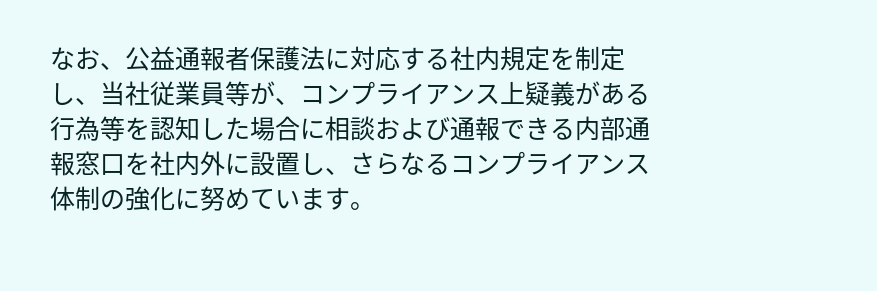なお、公益通報者保護法に対応する社内規定を制定し、当社従業員等が、コンプライアンス上疑義がある行為等を認知した場合に相談および通報できる内部通報窓口を社内外に設置し、さらなるコンプライアンス体制の強化に努めています。